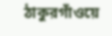ঠাকুরগাঁওয়ে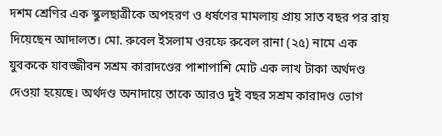দশম শ্রেণির এক স্কুলছাত্রীকে অপহরণ ও ধর্ষণের মামলায় প্রায় সাত বছর পর রায় দিয়েছেন আদালত। মো. রুবেল ইসলাম ওরফে রুবেল রানা (২৫) নামে এক যুবককে যাবজ্জীবন সশ্রম কারাদণ্ডের পাশাপাশি মোট এক লাখ টাকা অর্থদণ্ড দেওয়া হয়েছে। অর্থদণ্ড অনাদায়ে তাকে আরও দুই বছর সশ্রম কারাদণ্ড ভোগ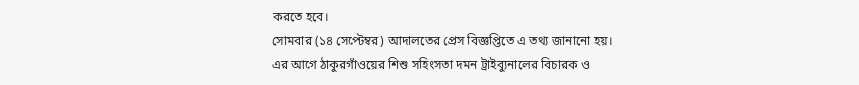করতে হবে।
সোমবার (১৪ সেপ্টেম্বর) আদালতের প্রেস বিজ্ঞপ্তিতে এ তথ্য জানানো হয়। এর আগে ঠাকুরগাঁওয়ের শিশু সহিংসতা দমন ট্রাইব্যুনালের বিচারক ও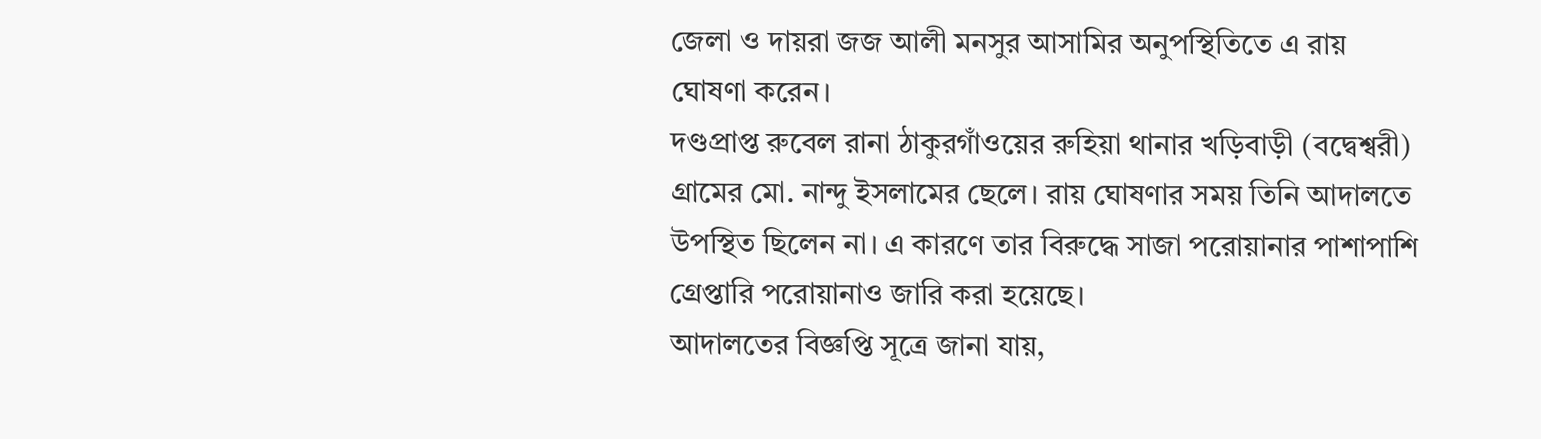জেলা ও দায়রা জজ আলী মনসুর আসামির অনুপস্থিতিতে এ রায় ঘোষণা করেন।
দণ্ডপ্রাপ্ত রুবেল রানা ঠাকুরগাঁওয়ের রুহিয়া থানার খড়িবাড়ী (বদ্বেশ্বরী) গ্রামের মো. নান্দু ইসলামের ছেলে। রায় ঘোষণার সময় তিনি আদালতে উপস্থিত ছিলেন না। এ কারণে তার বিরুদ্ধে সাজা পরোয়ানার পাশাপাশি গ্রেপ্তারি পরোয়ানাও জারি করা হয়েছে।
আদালতের বিজ্ঞপ্তি সূত্রে জানা যায়,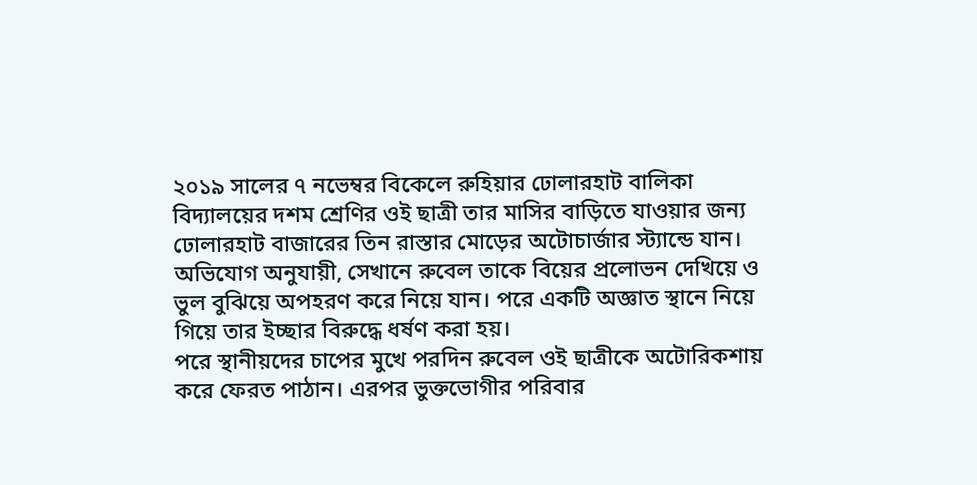২০১৯ সালের ৭ নভেম্বর বিকেলে রুহিয়ার ঢোলারহাট বালিকা বিদ্যালয়ের দশম শ্রেণির ওই ছাত্রী তার মাসির বাড়িতে যাওয়ার জন্য ঢোলারহাট বাজারের তিন রাস্তার মোড়ের অটোচার্জার স্ট্যান্ডে যান।
অভিযোগ অনুযায়ী, সেখানে রুবেল তাকে বিয়ের প্রলোভন দেখিয়ে ও ভুল বুঝিয়ে অপহরণ করে নিয়ে যান। পরে একটি অজ্ঞাত স্থানে নিয়ে গিয়ে তার ইচ্ছার বিরুদ্ধে ধর্ষণ করা হয়।
পরে স্থানীয়দের চাপের মুখে পরদিন রুবেল ওই ছাত্রীকে অটোরিকশায় করে ফেরত পাঠান। এরপর ভুক্তভোগীর পরিবার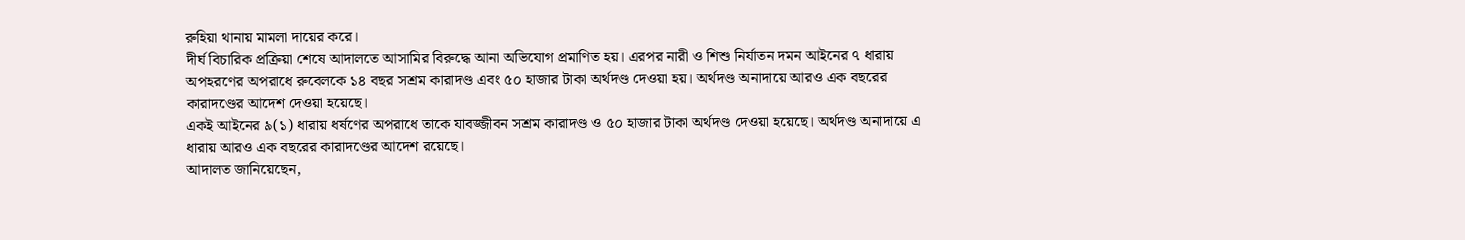রুহিয়া থানায় মামলা দায়ের করে।
দীর্ঘ বিচারিক প্রক্রিয়া শেষে আদালতে আসামির বিরুদ্ধে আনা অভিযোগ প্রমাণিত হয়। এরপর নারী ও শিশু নির্যাতন দমন আইনের ৭ ধারায় অপহরণের অপরাধে রুবেলকে ১৪ বছর সশ্রম কারাদণ্ড এবং ৫০ হাজার টাকা অর্থদণ্ড দেওয়া হয়। অর্থদণ্ড অনাদায়ে আরও এক বছরের কারাদণ্ডের আদেশ দেওয়া হয়েছে।
একই আইনের ৯(১) ধারায় ধর্ষণের অপরাধে তাকে যাবজ্জীবন সশ্রম কারাদণ্ড ও ৫০ হাজার টাকা অর্থদণ্ড দেওয়া হয়েছে। অর্থদণ্ড অনাদায়ে এ ধারায় আরও এক বছরের কারাদণ্ডের আদেশ রয়েছে।
আদালত জানিয়েছেন,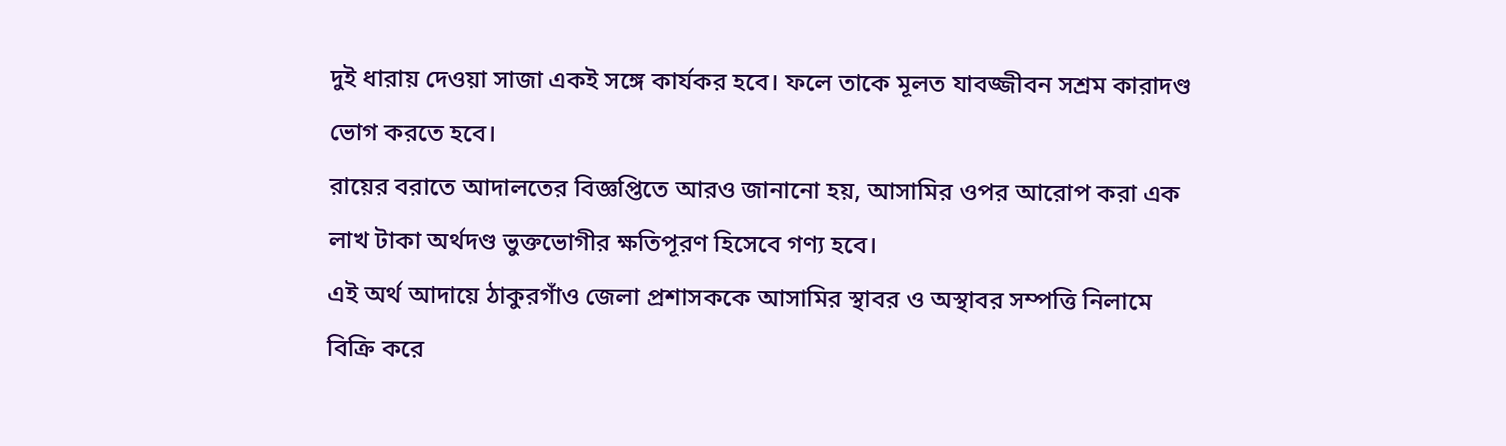দুই ধারায় দেওয়া সাজা একই সঙ্গে কার্যকর হবে। ফলে তাকে মূলত যাবজ্জীবন সশ্রম কারাদণ্ড ভোগ করতে হবে।
রায়ের বরাতে আদালতের বিজ্ঞপ্তিতে আরও জানানো হয়, আসামির ওপর আরোপ করা এক লাখ টাকা অর্থদণ্ড ভুক্তভোগীর ক্ষতিপূরণ হিসেবে গণ্য হবে।
এই অর্থ আদায়ে ঠাকুরগাঁও জেলা প্রশাসককে আসামির স্থাবর ও অস্থাবর সম্পত্তি নিলামে বিক্রি করে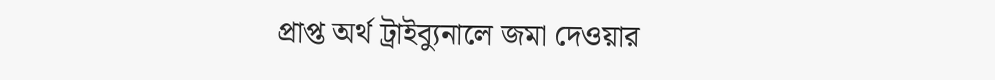প্রাপ্ত অর্থ ট্রাইব্যুনালে জমা দেওয়ার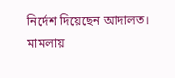নির্দেশ দিয়েছেন আদালত।
মামলায়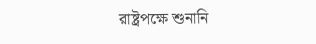রাষ্ট্রপক্ষে শুনানি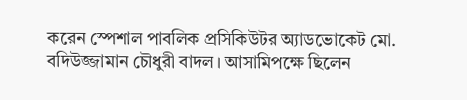করেন স্পেশাল পাবলিক প্রসিকিউটর অ্যাডভোকেট মো. বদিউজ্জামান চৌধুরী বাদল। আসামিপক্ষে ছিলেন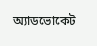অ্যাডভোকেট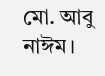মো. আবু নাঈম।